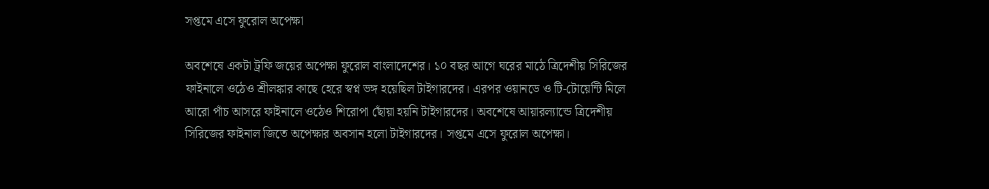সপ্তমে এসে ফুরোল অপেক্ষা

অবশেষে একটা ট্রফি জয়ের অপেক্ষা ফুরোল বাংলাদেশের। ১০ বছর আগে ঘরের মাঠে ত্রিদেশীয় সিরিজের ফাইনালে ওঠেও শ্রীলঙ্কার কাছে হেরে স্বপ্ন ভঙ্গ হয়েছিল টাইগারদের। এরপর ওয়ানডে ও টি-টোয়েন্টি মিলে আরো পাঁচ আসরে ফাইনালে ওঠেও শিরোপা ছোঁয়া হয়নি টাইগারদের। অবশেষে আয়ারল্যান্ডে ত্রিদেশীয় সিরিজের ফাইনাল জিতে অপেক্ষার অবসান হলো টাইগারদের। সপ্তমে এসে ফুরোল অপেক্ষা।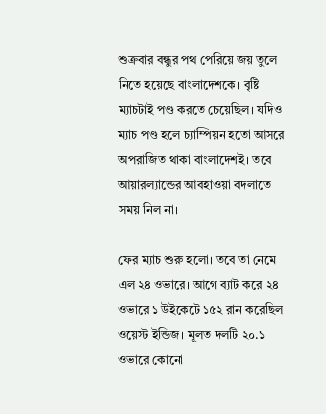শুক্রবার বন্ধুর পথ পেরিয়ে জয় তুলে নিতে হয়েছে বাংলাদেশকে। বৃষ্টি ম্যাচটাই পণ্ড করতে চেয়েছিল। যদিও ম্যাচ পণ্ড হলে চ্যাম্পিয়ন হতো আসরে অপরাজিত থাকা বাংলাদেশই। তবে আয়ারল্যান্ডের আবহাওয়া বদলাতে সময় নিল না।

ফের ম্যাচ শুরু হলো। তবে তা নেমে এল ২৪ ওভারে। আগে ব্যাট করে ২৪ ওভারে ১ উইকেটে ১৫২ রান করেছিল ওয়েস্ট ইন্ডিজ। মূলত দলটি ২০.১ ওভারে কোনো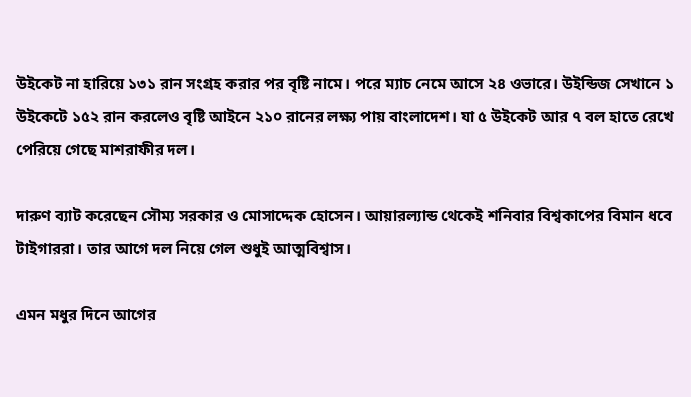উইকেট না হারিয়ে ১৩১ রান সংগ্রহ করার পর বৃষ্টি নামে। পরে ম্যাচ নেমে আসে ২৪ ওভারে। উইন্ডিজ সেখানে ১ উইকেটে ১৫২ রান করলেও বৃষ্টি আইনে ২১০ রানের লক্ষ্য পায় বাংলাদেশ। যা ৫ উইকেট আর ৭ বল হাতে রেখে পেরিয়ে গেছে মাশরাফীর দল।

দারুণ ব্যাট করেছেন সৌম্য সরকার ও মোসাদ্দেক হোসেন। আয়ারল্যান্ড থেকেই শনিবার বিশ্বকাপের বিমান ধবে টাইগাররা। তার আগে দল নিয়ে গেল শুধুই আত্মবিশ্বাস।

এমন মধুর দিনে আগের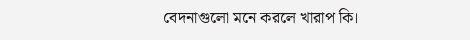বেদনাগুলো মনে করলে খারাপ কি।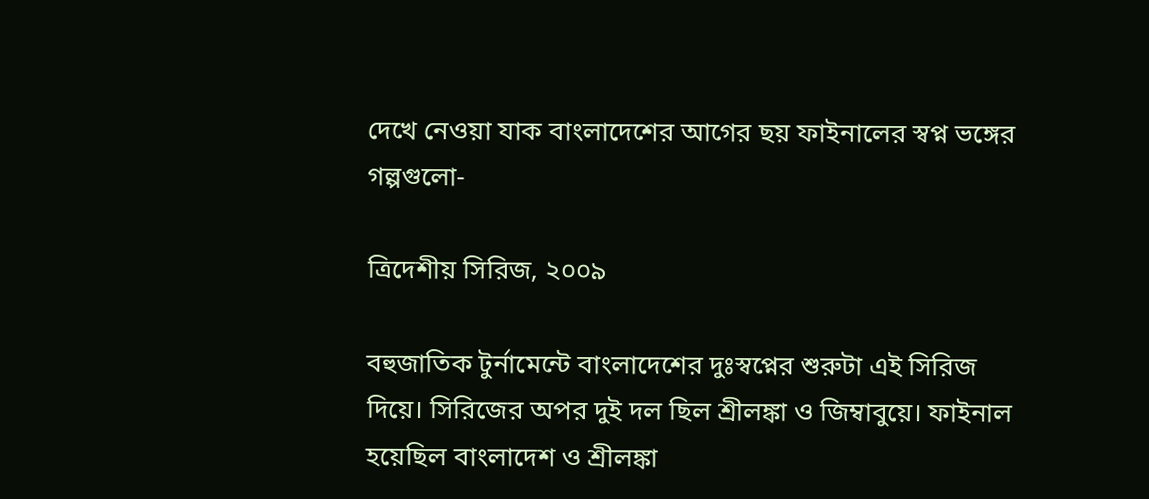দেখে নেওয়া যাক বাংলাদেশের আগের ছয় ফাইনালের স্বপ্ন ভঙ্গের গল্পগুলো-

ত্রিদেশীয় সিরিজ, ২০০৯

বহুজাতিক টুর্নামেন্টে বাংলাদেশের দুঃস্বপ্নের শুরুটা এই সিরিজ দিয়ে। সিরিজের অপর দুই দল ছিল শ্রীলঙ্কা ও জিম্বাবুয়ে। ফাইনাল হয়েছিল বাংলাদেশ ও শ্রীলঙ্কা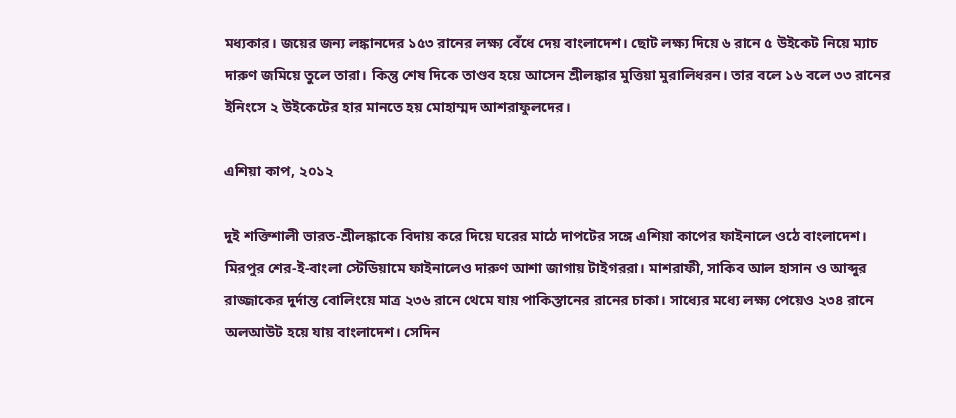মধ্যকার। জয়ের জন্য লঙ্কানদের ১৫৩ রানের লক্ষ্য বেঁধে দেয় বাংলাদেশ। ছোট লক্ষ্য দিয়ে ৬ রানে ৫ উইকেট নিয়ে ম্যাচ দারুণ জমিয়ে তুলে তারা। কিন্তু শেষ দিকে তাণ্ডব হয়ে আসেন শ্রীলঙ্কার মুত্তিয়া মুরালিধরন। তার বলে ১৬ বলে ৩৩ রানের ইনিংসে ২ উইকেটের হার মানতে হয় মোহাম্মদ আশরাফুলদের।

এশিয়া কাপ, ২০১২

দুই শক্তিশালী ভারত-শ্রীলঙ্কাকে বিদায় করে দিয়ে ঘরের মাঠে দাপটের সঙ্গে এশিয়া কাপের ফাইনালে ওঠে বাংলাদেশ। মিরপুর শের-ই-বাংলা স্টেডিয়ামে ফাইনালেও দারুণ আশা জাগায় টাইগররা। মাশরাফী, সাকিব আল হাসান ও আব্দুর রাজ্জাকের দুর্দান্ত বোলিংয়ে মাত্র ২৩৬ রানে থেমে যায় পাকিস্তানের রানের চাকা। সাধ্যের মধ্যে লক্ষ্য পেয়েও ২৩৪ রানে অলআউট হয়ে যায় বাংলাদেশ। সেদিন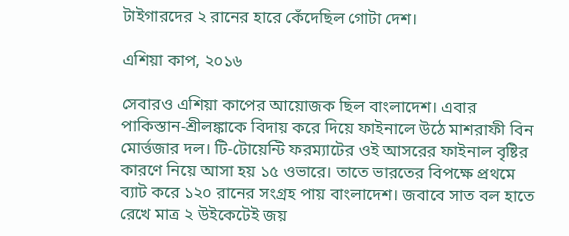টাইগারদের ২ রানের হারে কেঁদেছিল গোটা দেশ।

এশিয়া কাপ, ২০১৬

সেবারও এশিয়া কাপের আয়োজক ছিল বাংলাদেশ। এবার পাকিস্তান-শ্রীলঙ্কাকে বিদায় করে দিয়ে ফাইনালে উঠে মাশরাফী বিন মোর্ত্তজার দল। টি-টোয়েন্টি ফরম্যাটের ওই আসরের ফাইনাল বৃষ্টির কারণে নিয়ে আসা হয় ১৫ ওভারে। তাতে ভারতের বিপক্ষে প্রথমে ব্যাট করে ১২০ রানের সংগ্রহ পায় বাংলাদেশ। জবাবে সাত বল হাতে রেখে মাত্র ২ উইকেটেই জয়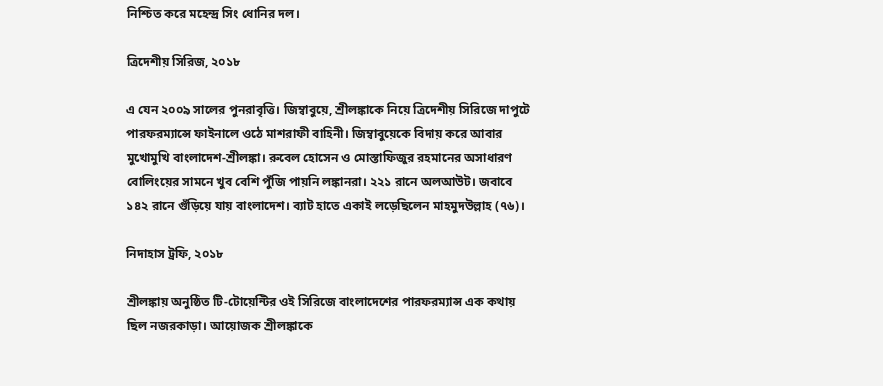নিশ্চিত করে মহেন্দ্র সিং ধোনির দল।

ত্রিদেশীয় সিরিজ, ২০১৮

এ যেন ২০০৯ সালের পুনরাবৃত্তি। জিম্বাবুয়ে, শ্রীলঙ্কাকে নিয়ে ত্রিদেশীয় সিরিজে দাপুটে পারফরম্যান্সে ফাইনালে ওঠে মাশরাফী বাহিনী। জিম্বাবুয়েকে বিদায় করে আবার মুখোমুখি বাংলাদেশ-শ্রীলঙ্কা। রুবেল হোসেন ও মোস্তাফিজুর রহমানের অসাধারণ বোলিংয়ের সামনে খুব বেশি পুঁজি পায়নি লঙ্কানরা। ২২১ রানে অলআউট। জবাবে ১৪২ রানে গুঁড়িয়ে যায় বাংলাদেশ। ব্যাট হাতে একাই লড়েছিলেন মাহমুদউল্লাহ (৭৬)।

নিদাহাস ট্রফি, ২০১৮

শ্রীলঙ্কায় অনুষ্ঠিত টি-টোয়েন্টির ওই সিরিজে বাংলাদেশের পারফরম্যান্স এক কথায় ছিল নজরকাড়া। আয়োজক শ্রীলঙ্কাকে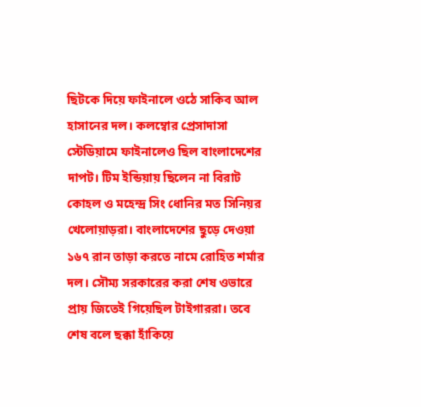ছিটকে দিয়ে ফাইনালে ওঠে সাকিব আল হাসানের দল। কলম্বোর প্রেসাদাসা স্টেডিয়ামে ফাইনালেও ছিল বাংলাদেশের দাপট। টিম ইন্ডিয়ায় ছিলেন না বিরাট কোহল ও মহেন্দ্র সিং ধোনির মত সিনিয়র খেলোয়াড়রা। বাংলাদেশের ছুড়ে দেওয়া ১৬৭ রান তাড়া করতে নামে রোহিত শর্মার দল। সৌম্য সরকারের করা শেষ ওভারে প্রায় জিতেই গিয়েছিল টাইগাররা। তবে শেষ বলে ছক্কা হাঁকিয়ে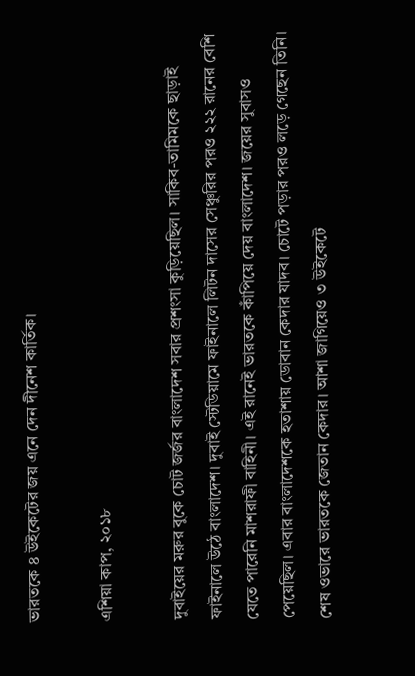ভারতকে ৪ উইকেটের জয় এনে দেন দীনেশ কার্তিক।

এশিয়া কাপ, ২০১৮

দুবাইয়ের মরুর বুকে চোট জর্জর বাংলাদেশ সবার প্রশংসা কুড়িয়েছিল। সাকিব-তামিমকে ছাড়াই ফাইনালে উঠে বাংলাদেশ। দুবাই স্টেডিয়ামে ফাইনালে লিটন দাসের সেঞ্চুরির পরও ২২২ রানের বেশি যেতে পারেনি মাশরাফী বাহিনী। এই রানেই ভারতকে কাঁপিয়ে দেয় বাংলাদেশ। জয়ের সুবাসও পেয়েছিল। এবার বাংলাদেশকে হতাশায় ডোবান কেদার যাদব। চোটে পড়ার পরও লড়ে গেছেন তিনি। শেষ ওভারে ভারতকে জেতান কেদার। আশা জাগিয়েও ৩ উইকেটে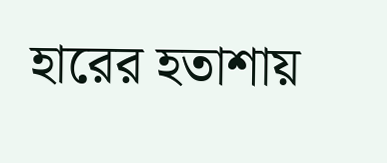হারের হতাশায়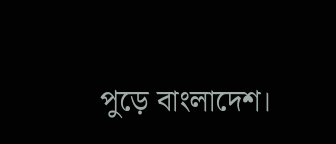পুড়ে বাংলাদেশ।